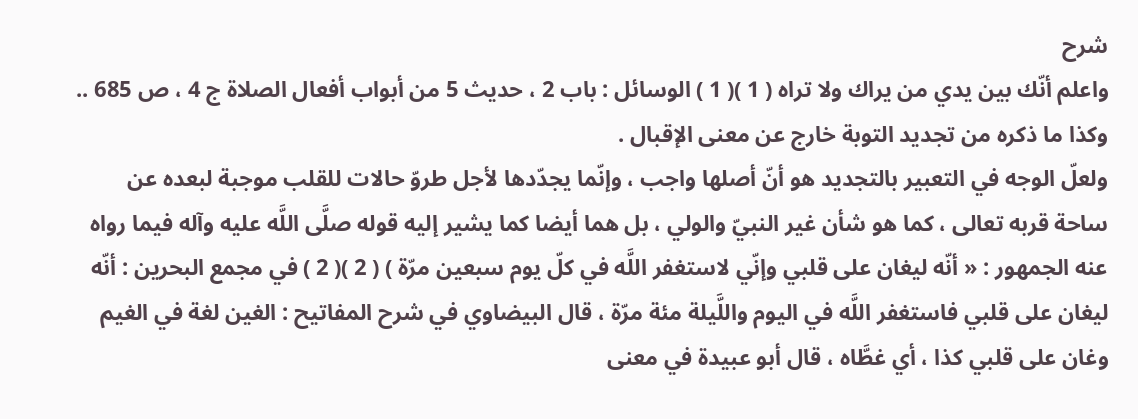شرح
واعلم أنّك بين يدي من يراك ولا تراه ( 1 )( 1 ) الوسائل : باب 2 ، حديث 5 من أبواب أفعال الصلاة ج 4 ، ص 685 ..
وكذا ما ذكره من تجديد التوبة خارج عن معنى الإقبال .
ولعلّ الوجه في التعبير بالتجديد هو أنّ أصلها واجب ، وإنّما يجدّدها لأجل طروّ حالات للقلب موجبة لبعده عن ساحة قربه تعالى ، كما هو شأن غير النبيّ والولي ، بل هما أيضا كما يشير إليه قوله صلَّى اللَّه عليه وآله فيما رواه عنه الجمهور : « أنّه ليغان على قلبي وإنّي لاستغفر اللَّه في كلّ يوم سبعين مرّة ) ( 2 )( 2 ) في مجمع البحرين : أنّه ليغان على قلبي فاستغفر اللَّه في اليوم واللَّيلة مئة مرّة ، قال البيضاوي في شرح المفاتيح : الغين لغة في الغيم وغان على قلبي كذا ، أي غطَّاه ، قال أبو عبيدة في معنى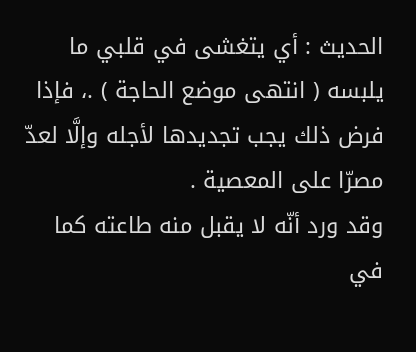الحديث : أي يتغشى في قلبي ما يلبسه ( انتهى موضع الحاجة ) .، فإذا فرض ذلك يجب تجديدها لأجله وإلَّا لعدّ مصرّا على المعصية .
وقد ورد أنّه لا يقبل منه طاعته كما في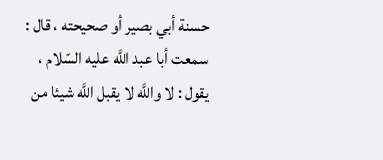حسنة أبي بصير أو صحيحته ، قال :
سمعت أبا عبد اللَّه عليه السّلام ، يقول : لا واللَّه لا يقبل اللَّه شيئا من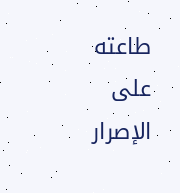طاعته على الإصرار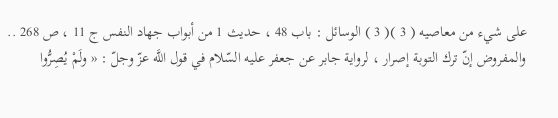على شيء من معاصيه ( 3 )( 3 ) الوسائل : باب 48 ، حديث 1 من أبواب جهاد النفس ج 11 ، ص 268 ..
والمفروض إنّ ترك التوبة إصرار ، لرواية جابر عن جعفر عليه السّلام في قول اللَّه عزّ وجلّ : « ولَمْ يُصِرُّوا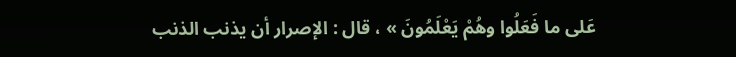عَلى ما فَعَلُوا وهُمْ يَعْلَمُونَ » ، قال : الإصرار أن يذنب الذنب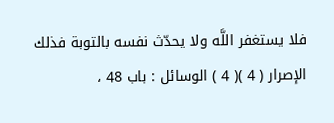فلا يستغفر اللَّه ولا يحدّث نفسه بالتوبة فذلك الإصرار ( 4 )( 4 ) الوسائل : باب 48 ،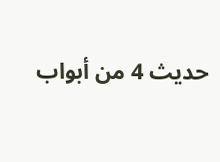حديث 4 من أبواب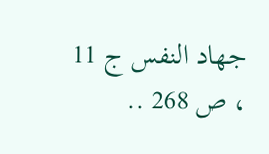جهاد النفس ج 11 ، ص 268 ..